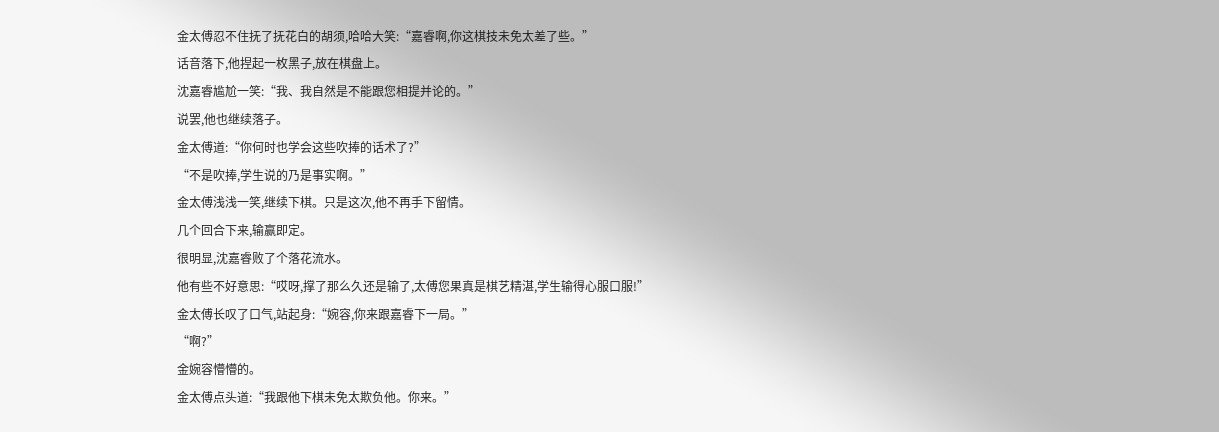金太傅忍不住抚了抚花白的胡须,哈哈大笑:“嘉睿啊,你这棋技未免太差了些。”
话音落下,他捏起一枚黑子,放在棋盘上。
沈嘉睿尴尬一笑:“我、我自然是不能跟您相提并论的。”
说罢,他也继续落子。
金太傅道:“你何时也学会这些吹捧的话术了?”
“不是吹捧,学生说的乃是事实啊。”
金太傅浅浅一笑,继续下棋。只是这次,他不再手下留情。
几个回合下来,输赢即定。
很明显,沈嘉睿败了个落花流水。
他有些不好意思:“哎呀,撑了那么久还是输了,太傅您果真是棋艺精湛,学生输得心服口服!”
金太傅长叹了口气,站起身:“婉容,你来跟嘉睿下一局。”
“啊?”
金婉容懵懵的。
金太傅点头道:“我跟他下棋未免太欺负他。你来。”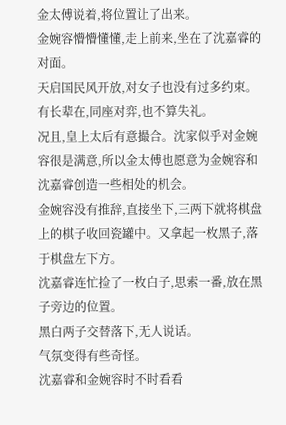金太傅说着,将位置让了出来。
金婉容懵懵懂懂,走上前来,坐在了沈嘉睿的对面。
天启国民风开放,对女子也没有过多约束。
有长辈在,同座对弈,也不算失礼。
况且,皇上太后有意撮合。沈家似乎对金婉容很是满意,所以金太傅也愿意为金婉容和沈嘉睿创造一些相处的机会。
金婉容没有推辞,直接坐下,三两下就将棋盘上的棋子收回瓷罐中。又拿起一枚黑子,落于棋盘左下方。
沈嘉睿连忙捡了一枚白子,思索一番,放在黑子旁边的位置。
黑白两子交替落下,无人说话。
气氛变得有些奇怪。
沈嘉睿和金婉容时不时看看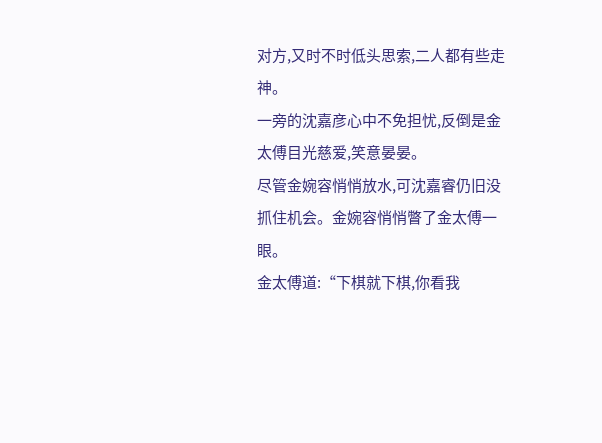对方,又时不时低头思索,二人都有些走神。
一旁的沈嘉彦心中不免担忧,反倒是金太傅目光慈爱,笑意晏晏。
尽管金婉容悄悄放水,可沈嘉睿仍旧没抓住机会。金婉容悄悄瞥了金太傅一眼。
金太傅道:“下棋就下棋,你看我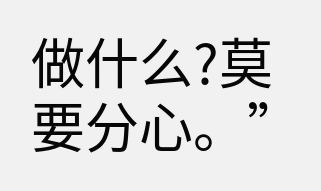做什么?莫要分心。”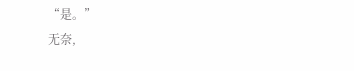“是。”
无奈,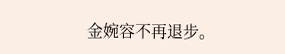金婉容不再退步。